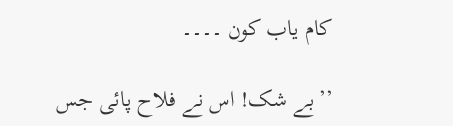کام یاب کون ۔۔۔۔

’’بے شک! اس نے فلاح پائی جس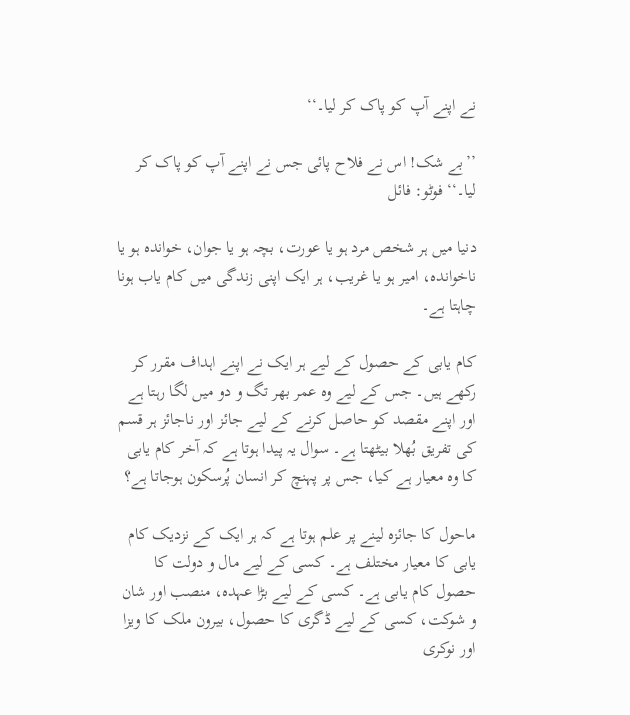نے اپنے آپ کو پاک کر لیا۔‘‘

’’بے شک! اس نے فلاح پائی جس نے اپنے آپ کو پاک کر لیا۔‘‘ فوٹو: فائل

دنیا میں ہر شخص مرد ہو یا عورت، بچہ ہو یا جوان، خواندہ ہو یا ناخواندہ، امیر ہو یا غریب، ہر ایک اپنی زندگی میں کام یاب ہونا چاہتا ہے۔

کام یابی کے حصول کے لیے ہر ایک نے اپنے اہداف مقرر کر رکھے ہیں۔ جس کے لیے وہ عمر بھر تگ و دو میں لگا رہتا ہے اور اپنے مقصد کو حاصل کرنے کے لیے جائز اور ناجائز ہر قسم کی تفریق بُھلا بیٹھتا ہے۔ سوال یہ پیدا ہوتا ہے کہ آخر کام یابی کا وہ معیار ہے کیا، جس پر پہنچ کر انسان پُرسکون ہوجاتا ہے؟

ماحول کا جائزہ لینے پر علم ہوتا ہے کہ ہر ایک کے نزدیک کام یابی کا معیار مختلف ہے۔ کسی کے لیے مال و دولت کا حصول کام یابی ہے۔ کسی کے لیے بڑا عہدہ، منصب اور شان و شوکت، کسی کے لیے ڈگری کا حصول، بیرون ملک کا ویزا اور نوکری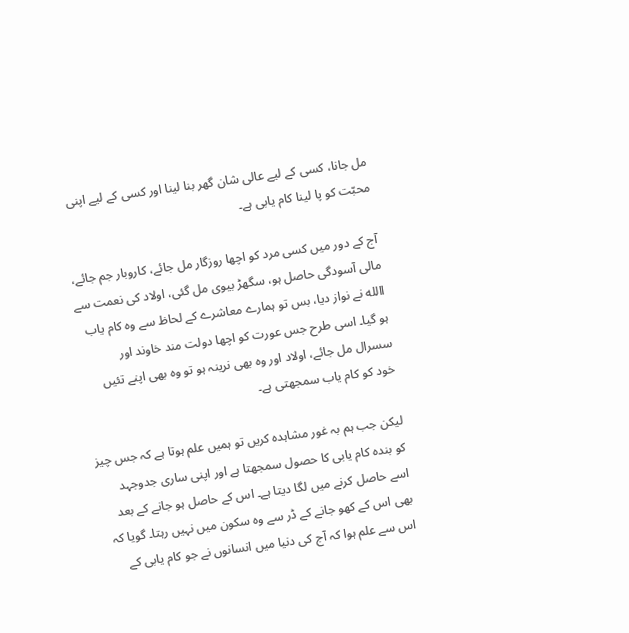مل جانا، کسی کے لیے عالی شان گھر بنا لینا اور کسی کے لیے اپنی محبّت کو پا لینا کام یابی ہے۔

آج کے دور میں کسی مرد کو اچھا روزگار مل جائے، کاروبار جم جائے، مالی آسودگی حاصل ہو، سگھڑ بیوی مل گئی، اولاد کی نعمت سے االله نے نواز دیا، بس تو ہمارے معاشرے کے لحاظ سے وہ کام یاب ہو گیا۔ اسی طرح جس عورت کو اچھا دولت مند خاوند اور سسرال مل جائے، اولاد اور وہ بھی نرینہ ہو تو وہ بھی اپنے تئیں خود کو کام یاب سمجھتی ہے۔

لیکن جب ہم بہ غور مشاہدہ کریں تو ہمیں علم ہوتا ہے کہ جس چیز کو بندہ کام یابی کا حصول سمجھتا ہے اور اپنی ساری جدوجہد اسے حاصل کرنے میں لگا دیتا ہے۔ اس کے حاصل ہو جانے کے بعد بھی اس کے کھو جانے کے ڈر سے وہ سکون میں نہیں رہتا۔ گویا کہ اس سے علم ہوا کہ آج کی دنیا میں انسانوں نے جو کام یابی کے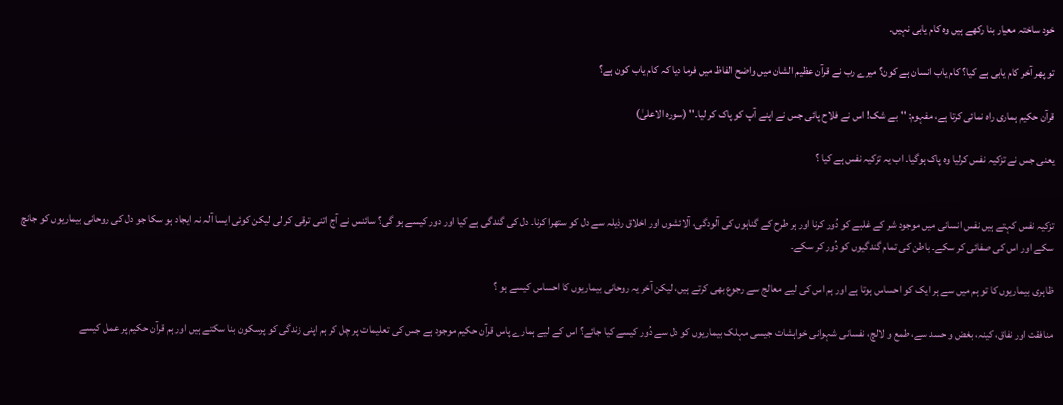خود ساختہ معیار بنا رکھے ہیں وہ کام یابی نہیں۔

تو پھر آخر کام یابی ہے کیا؟ کام یاب انسان ہے کون؟ میرے رب نے قرآن عظیم الشان میں واضح الفاظ میں فرما دیا کہ کام یاب کون ہے؟

قرآن حکیم ہماری راہ نمائی کرتا ہے، مفہوم: ''بے شک! اس نے فلاح پائی جس نے اپنے آپ کو پاک کر لیا۔'' (سورہ الاعلیٰ)

یعنی جس نے تزکیہ نفس کرلیا وہ پاک ہوگیا۔ اب یہ تزکیہ نفس ہے کیا ؟


تزکیہ نفس کہتے ہیں نفس انسانی میں موجود شر کے غلبے کو دُور کرنا اور ہر طرح کے گناہوں کی آلودگی، آلائشوں اور اخلاق رذیلہ سے دل کو ستھرا کرنا۔ دل کی گندگی ہے کیا اور دور کیسے ہو گی؟ سائنس نے آج اتنی ترقی کر لی لیکن کوئی ایسا آلہ نہ ایجاد ہو سکا جو دل کی روحانی بیماریوں کو جانچ سکے اور اس کی صفائی کر سکے۔ باطن کی تمام گندگیوں کو دُور کر سکے۔

ظاہری بیماریوں کا تو ہم میں سے ہر ایک کو احساس ہوتا ہے اور ہم اس کی لیے معالج سے رجوع بھی کرتے ہیں، لیکن آخر یہ روحانی بیماریوں کا احساس کیسے ہو ؟

منافقت اور نفاق، کینہ، بغض و حسد سے، طمع و لالچ، نفسانی شہوانی خواہشات جیسی مہلک بیماریوں کو دل سے دُور کیسے کیا جائے؟ اس کے لیے ہمارے پاس قرآن حکیم موجود ہے جس کی تعلیمات پر چل کر ہم اپنی زندگی کو پرسکون بنا سکتے ہیں اور ہم قرآن حکیم پر عمل کیسے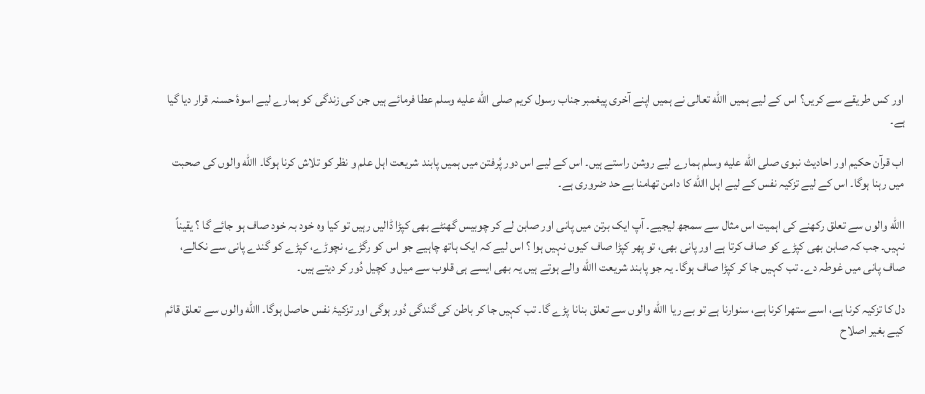اور کس طریقے سے کریں؟ اس کے لیے ہمیں االله تعالی نے ہمیں اپنے آخری پیغمبر جناب رسول کریم صلى الله عليه وسلم عطا فرمائے ہیں جن کی زندگی کو ہمارے لیے اسوۂ حسنہ قرار دیا گیا ہے۔

اب قرآن حکیم اور احادیث نبوی صلى الله عليه وسلم ہمارے لیے روشن راستے ہیں۔ اس کے لیے اس دور پُرفتن میں ہمیں پابند شریعت اہل علم و نظر کو تلاش کرنا ہوگا۔ االله والوں کی صحبت میں رہنا ہوگا۔ اس کے لیے تزکیہ نفس کے لیے اہل االله کا دامن تھامنا بے حد ضروری ہے۔

االله والوں سے تعلق رکھنے کی اہمیت اس مثال سے سمجھ لیجیے۔ آپ ایک برتن میں پانی اور صابن لے کر چوبیس گھنٹے بھی کپڑا ڈالیں رہیں تو کیا وہ خود بہ خود صاف ہو جائے گا ؟ یقیناً نہیں۔ جب کہ صابن بھی کپڑے کو صاف کرتا ہے اور پانی بھی، تو پھر کپڑا صاف کیوں نہیں ہوا ؟ اس لیے کہ ایک ہاتھ چاہیے جو اس کو رگڑے، نچوڑے، کپڑے کو گندے پانی سے نکالے، صاف پانی میں غوطہ دے۔ تب کہیں جا کر کپڑا صاف ہوگا۔ یہ جو پابند شریعت االله والے ہوتے ہیں یہ بھی ایسے ہی قلوب سے میل و کچیل دُور کر دیتے ہیں۔

دل کا تزکیہ کرنا ہے، اسے ستھرا کرنا ہے، سنوارنا ہے تو بے ریا االله والوں سے تعلق بنانا پڑے گا۔ تب کہیں جا کر باطن کی گندگی دُور ہوگی اور تزکیۂ نفس حاصل ہوگا۔ االله والوں سے تعلق قائم کیے بغیر اصلاح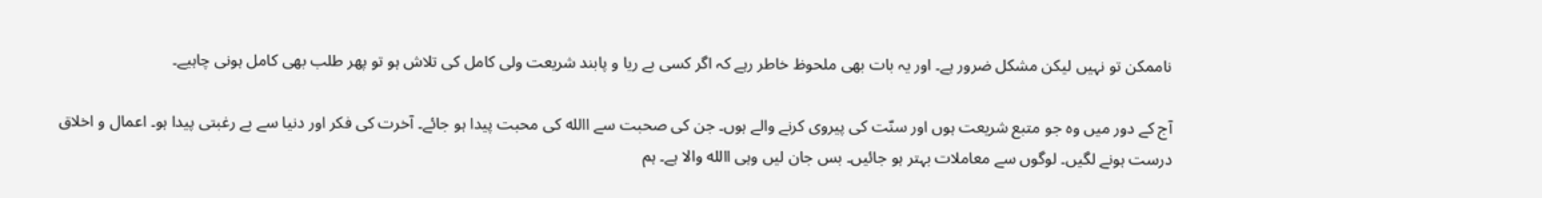ناممکن تو نہیں لیکن مشکل ضرور ہے۔ اور یہ بات بھی ملحوظ خاطر رہے کہ اگر کسی بے ریا و پابند شریعت ولی کامل کی تلاش ہو تو پھر طلب بھی کامل ہونی چاہیے۔

آج کے دور میں وہ جو متبع شریعت ہوں اور سنّت کی پیروی کرنے والے ہوں۔ جن کی صحبت سے االله کی محبت پیدا ہو جائے۔ آخرت کی فکر اور دنیا سے بے رغبتی پیدا ہو۔ اعمال و اخلاق درست ہونے لگیں۔ لوگوں سے معاملات بہتر ہو جائیں۔ بس جان لیں وہی االله والا ہے۔ ہم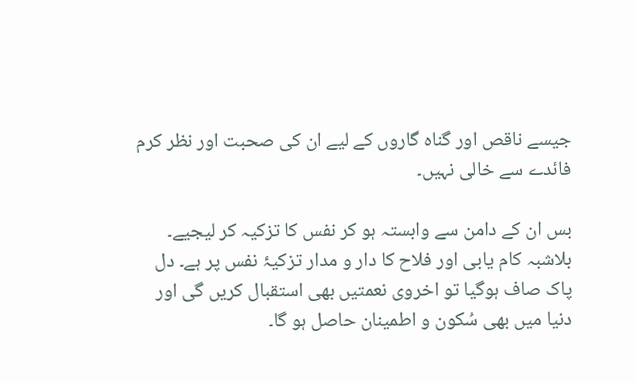جیسے ناقص اور گناہ گاروں کے لیے ان کی صحبت اور نظر کرم فائدے سے خالی نہیں۔

بس ان کے دامن سے وابستہ ہو کر نفس کا تزکیہ کر لیجیے۔ بلاشبہ کام یابی اور فلاح کا دار و مدار تزکیۂ نفس پر ہے۔ دل پاک صاف ہوگیا تو اخروی نعمتیں بھی استقبال کریں گی اور دنیا میں بھی سُکون و اطمینان حاصل ہو گا۔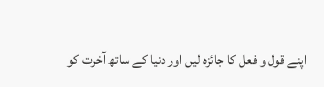اپنے قول و فعل کا جائزہ لیں اور دنیا کے ساتھ آخرت کو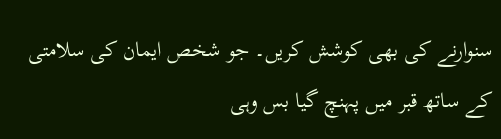سنوارنے کی بھی کوشش کریں۔ جو شخص ایمان کی سلامتی کے ساتھ قبر میں پہنچ گیا بس وہی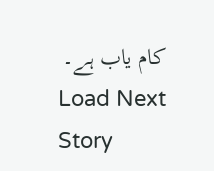کام یاب ہے۔
Load Next Story